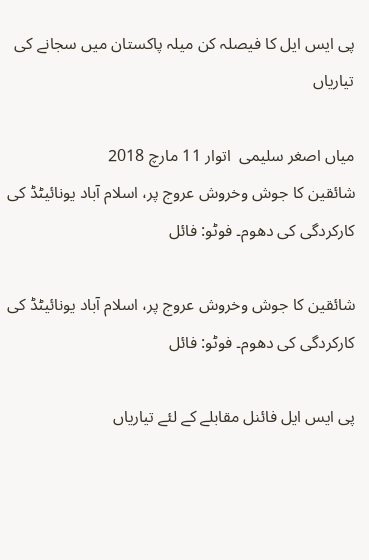پی ایس ایل کا فیصلہ کن میلہ پاکستان میں سجانے کی تیاریاں

میاں اصغر سلیمی  اتوار 11 مارچ 2018
شائقین کا جوش وخروش عروج پر، اسلام آباد یونائیٹڈ کی کارکردگی کی دھوم۔ فوٹو: فائل

شائقین کا جوش وخروش عروج پر، اسلام آباد یونائیٹڈ کی کارکردگی کی دھوم۔ فوٹو: فائل

پی ایس ایل فائنل مقابلے کے لئے تیاریاں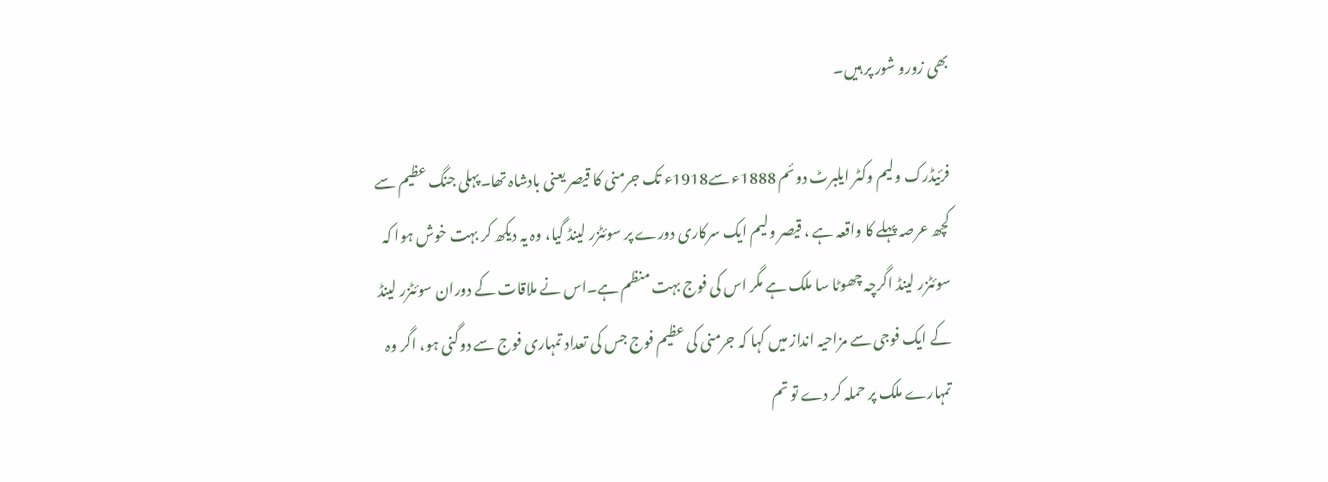بھی زورو شور پر ہیں۔

فرئیڈرک ولیم وکٹر ایلبرٹ دوئم 1888ء سے1918ء تک جرمنی کا قیصر یعنی بادشاہ تھا۔پہلی جنگ عظیم سے کچھ عرصہ پہلے کا واقعہ ہے ، قیصر ولیم ایک سرکاری دورے پر سوئٹزر لینڈ گیا، وہ یہ دیکھ کر بہت خوش ہوا کہ سوئٹزر لینڈ اگرچہ چھوٹا سا ملک ہے مگر اس کی فوج بہت منظم ہے۔اس نے ملاقات کے دوران سوئٹزر لینڈ کے ایک فوجی سے مزاحیہ انداز میں کہا کہ جرمنی کی عظیم فوج جس کی تعداد تمہاری فوج سے دوگنی ہو، اگر وہ تمہارے ملک پر حملہ کر دے تو تم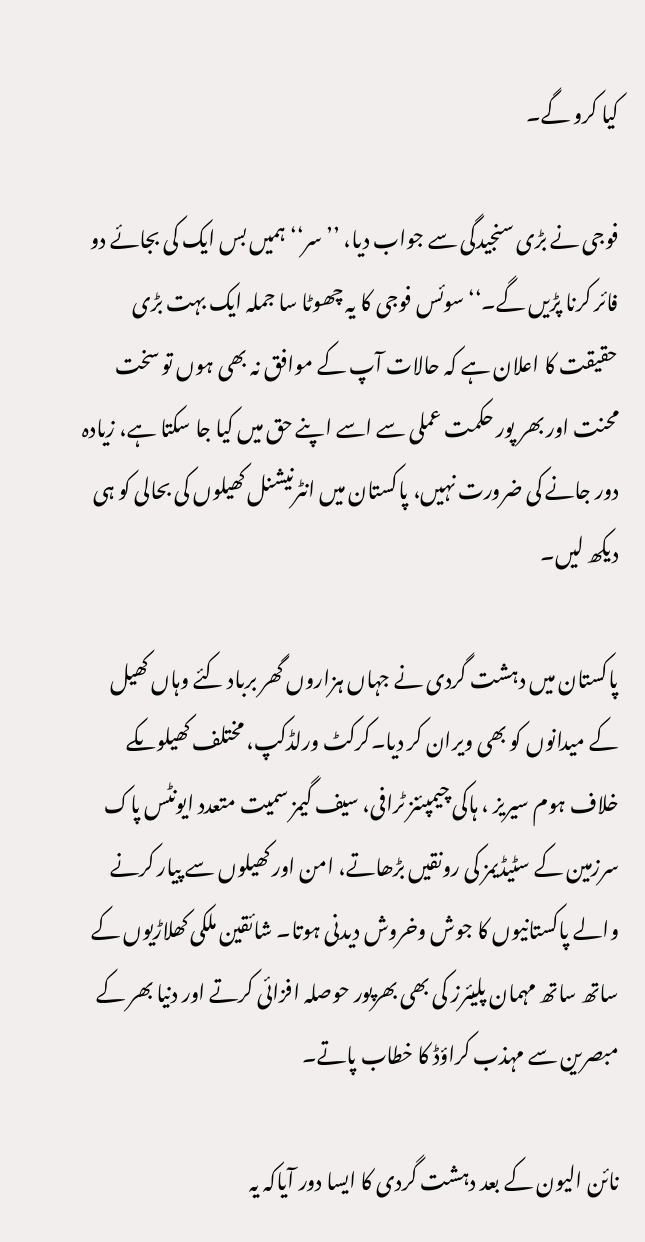کیا کرو گے۔

فوجی نے بڑی سنجیدگی سے جواب دیا، ’’سر‘‘ ہمیں بس ایک کی بجائے دو فائر کرنا پڑیں گے۔‘‘ سوئس فوجی کا یہ چھوٹا سا جملہ ایک بہت بڑی حقیقت کا اعلان ہے کہ حالات آپ کے موافق نہ بھی ہوں تو سخت محنت اور بھر پور حکمت عملی سے اسے اپنے حق میں کیا جا سکتا ہے، زیادہ دور جانے کی ضرورت نہیں، پاکستان میں انٹرنیشنل کھیلوں کی بحالی کو ہی دیکھ لیں۔

پاکستان میں دہشت گردی نے جہاں ہزاروں گھر برباد کئے وہاں کھیل کے میدانوں کو بھی ویران کر دیا۔کرکٹ ورلڈکپ، مختلف کھیلوںکے خلاف ہوم سیریز ، ہاکی چیمپئنز ٹرافی، سیف گیمز سمیت متعدد ایونٹس پاک سرزمین کے سٹیڈیمز کی رونقیں بڑھاتے، امن اور کھیلوں سے پیار کرنے والے پاکستانیوں کا جوش وخروش دیدنی ہوتا۔ شائقین ملکی کھلاڑیوں کے ساتھ ساتھ مہمان پلیئرز کی بھی بھرپور حوصلہ افزائی کرتے اور دنیا بھر کے مبصرین سے مہذب کراؤڈ کا خطاب پاتے۔

نائن الیون کے بعد دہشت گردی کا ایسا دور آیاکہ یہ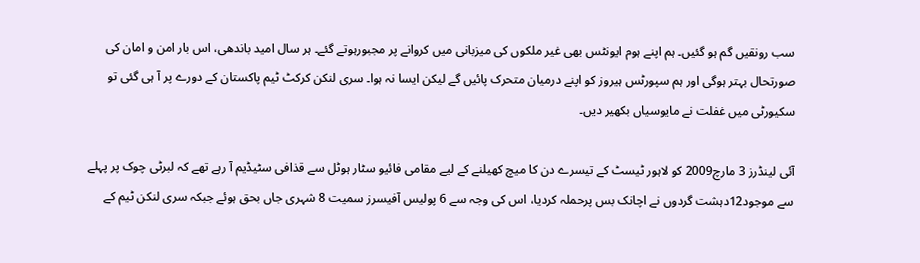سب رونقیں گم ہو گئیں۔ ہم اپنے ہوم ایونٹس بھی غیر ملکوں کی میزبانی میں کروانے پر مجبورہوتے گئے۔ ہر سال امید باندھی، اس بار امن و امان کی صورتحال بہتر ہوگی اور ہم سپورٹس ہیروز کو اپنے درمیان متحرک پائیں گے لیکن ایسا نہ ہوا۔ سری لنکن کرکٹ ٹیم پاکستان کے دورے پر آ ہی گئی تو سکیورٹی میں غفلت نے مایوسیاں بکھیر دیں۔

آئی لینڈرز 3 مارچ2009 کو لاہور ٹیسٹ کے تیسرے دن کا میچ کھیلنے کے لیے مقامی فائیو سٹار ہوٹل سے قذافی سٹیڈیم آ رہے تھے کہ لبرٹی چوک پر پہلے سے موجود12دہشت گردوں نے اچانک بس پرحملہ کردیا، اس کی وجہ سے 6 پولیس آفیسرز سمیت 8 شہری جاں بحق ہوئے جبکہ سری لنکن ٹیم کے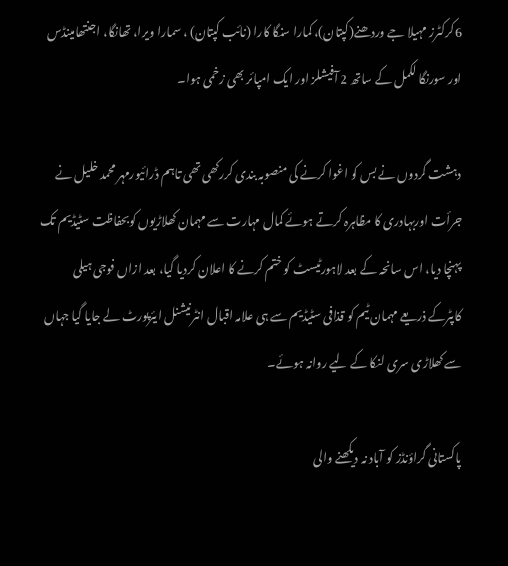6کرکٹرز مہیلا جے وردھنے(کپتان)، کمارا سنگا کارا (نائب کپتان) ، سمارا ویرا، تھانگا، اجنتھامینڈس اور سورنگا لکمل کے ساتھ 2 آفیشلز اور ایک امپائر بھی زخمی ہوا۔

دہشت گردوں نے بس کو اغوا کرنے کی منصوبہ بندی کررکھی تھی تاہم ڈرائیورمہر محمد خلیل نے جرأت اوربہادری کا مظاہرہ کرتے ہوئے کمال مہارت سے مہمان کھلاڑیوں کوبحفاظت سٹیڈیم تک پہنچا دیا، اس سانحہ کے بعد لاہورٹیسٹ کو ختم کرنے کا اعلان کردیا گیا، بعد ازاں فوجی ہیلی کاپٹرکے ذریعے مہمان ٹیم کو قذافی سٹیڈیم سے ہی علامہ اقبال انٹرنیشنل ایئرپورٹ لے جایا گیا جہاں سے کھلاڑی سری لنکا کے لیے روانہ ہوئے۔

پاکستانی گراؤنڈز کو آباد نہ دیکھنے والی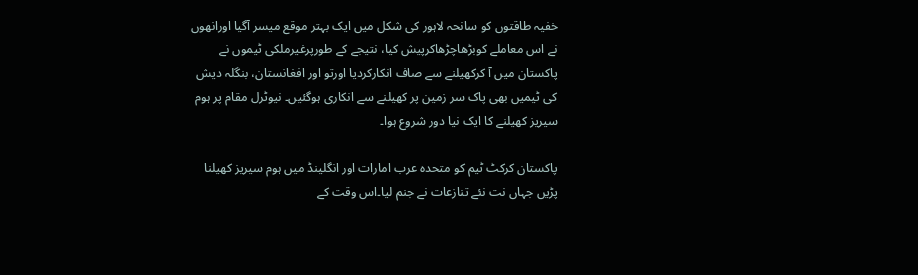خفیہ طاقتوں کو سانحہ لاہور کی شکل میں ایک بہتر موقع میسر آگیا اورانھوں نے اس معاملے کوبڑھاچڑھاکرپیش کیا، نتیجے کے طورپرغیرملکی ٹیموں نے پاکستان میں آ کرکھیلنے سے صاف انکارکردیا اورتو اور افغانستان، بنگلہ دیش کی ٹیمیں بھی پاک سر زمین پر کھیلنے سے انکاری ہوگئیں۔ نیوٹرل مقام پر ہوم سیریز کھیلنے کا ایک نیا دور شروع ہوا۔

پاکستان کرکٹ ٹیم کو متحدہ عرب امارات اور انگلینڈ میں ہوم سیریز کھیلنا پڑیں جہاں نت نئے تنازعات نے جنم لیا۔اس وقت کے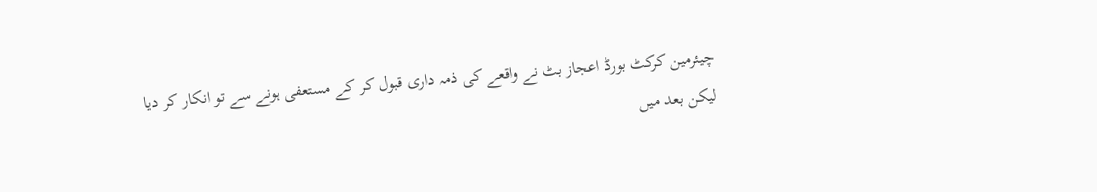چیئرمین کرکٹ بورڈ اعجاز بٹ نے واقعے کی ذمہ داری قبول کر کے مستعفی ہونے سے تو انکار کر دیا لیکن بعد میں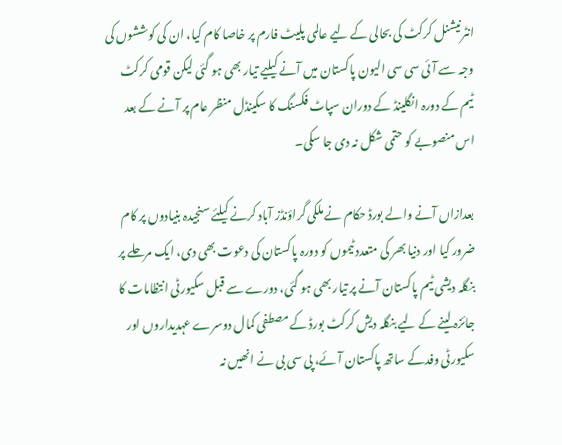انٹرنیشنل کرکٹ کی بحالی کے لیے عالمی پلیٹ فارم پر خاصا کام کیا، ان کی کوششوں کی وجہ سے آئی سی سی الیون پاکستان میں آنے کیلیے تیار بھی ہو گئی لیکن قومی کرکٹ ٹیم کے دورہ انگلینڈ کے دوران سپاٹ فکسنگ کا سکینڈل منظر عام پر آنے کے بعد اس منصوبے کو حتمی شکل نہ دی جا سکی۔

بعدازاں آنے والے بورڈ حکام نے ملکی گراؤنڈز آباد کرنے کیلئے سنجیدہ بنیادوں پر کام ضرور کیا اور دنیا بھر کی متعدد ٹیموں کو دورہ پاکستان کی دعوت بھی دی، ایک مرحلے پر بنگلہ دیشی ٹیم پاکستان آنے پر تیار بھی ہو گئی، دورے سے قبل سکیورٹی انتظامات کا جائزہ لینے کے لیے بنگلہ دیش کرکٹ بورڈ کے مصطفی کمال دوسرے عہدیداروں اور سکیورٹی وفدکے ساتھ پاکستان آئے، پی سی بی نے انھیں نہ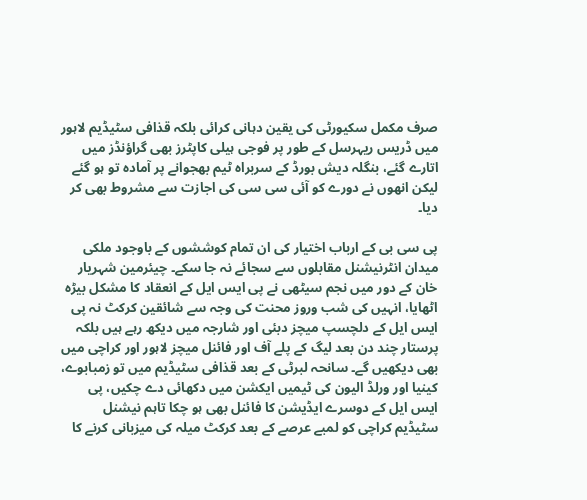صرف مکمل سکیورٹی کی یقین دہانی کرائی بلکہ قذافی سٹیڈیم لاہور میں ڈریس ریہرسل کے طور پر فوجی ہیلی کاپٹرز بھی گراؤنڈز میں اتارے گئے، بنگلہ دیش بورڈ کے سربراہ ٹیم بھجوانے پر آمادہ تو ہو گئے لیکن انھوں نے دورے کو آئی سی سی کی اجازت سے مشروط بھی کر دیا۔

پی سی بی کے ارباب اختیار کی ان تمام کوششوں کے باوجود ملکی میدان انٹرنیشنل مقابلوں سے سجائے نہ جا سکے۔ چیئرمین شہریار خان کے دور میں نجم سیٹھی نے پی ایس ایل کے انعقاد کا مشکل بیڑہ اٹھایا، انہیں کی شب وروز محنت کی وجہ سے شائقین کرکٹ نہ پی ایس ایل کے دلچسپ میچز دبئی اور شارجہ میں دیکھ رہے ہیں بلکہ پرستار چند دن بعد لیگ کے پلے آف اور فائنل میچز لاہور اور کراچی میں بھی دیکھیں گے۔ سانحہ لبرٹی کے بعد قذافی سٹیڈیم میں تو زمبابوے، کینیا اور ورلڈ الیون کی ٹیمیں ایکشن میں دکھائی دے چکیں، پی ایس ایل کے دوسرے ایڈیشن کا فائنل بھی ہو چکا تاہم نیشنل سٹیڈیم کراچی کو لمبے عرصے کے بعد کرکٹ میلہ کی میزبانی کرنے کا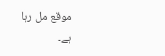موقع مل رہا ہے۔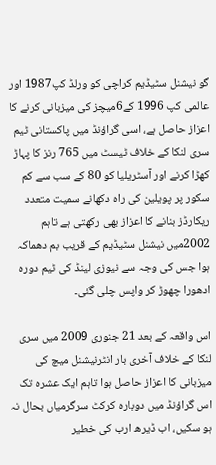گو نیشنل سٹیڈیم کراچی کو ورلڈ کپ1987 اور عالمی کپ 1996 کے6میچز کی میزبانی کرنے کا اعزاز حاصل ہے، اسی گراؤنڈ میں پاکستانی ٹیم سری لنکا کے خلاف ٹیسٹ میں 765 رنز کا پہاڑ کھڑا کرنے اور آسٹریلیا کو 80 کے سب سے کم سکور پر پویلین کی راہ دکھانے سمیت متعدد ریکارڈز بنانے کا اعزاز بھی رکھتی ہے تاہم 2002میں نیشنل سٹیڈیم کے قریب بم دھماکہ ہوا جس کی وجہ سے نیوزی لینڈ کی ٹیم دورہ ادھورا چھوڑ کر واپس چلی گئی۔

اس واقعہ کے بعد 21 جنوری 2009 میں سری لنکا کے خلاف آخری بار انٹرنیشنل میچ کی میزبانی کا اعزاز حاصل ہوا تاہم ایک عشرہ تک اس گراؤنڈ میں دوبارہ کرکٹ سرگرمیاں بحال نہ ہو سکیں، اب ڈیرھ ارب کی خطیر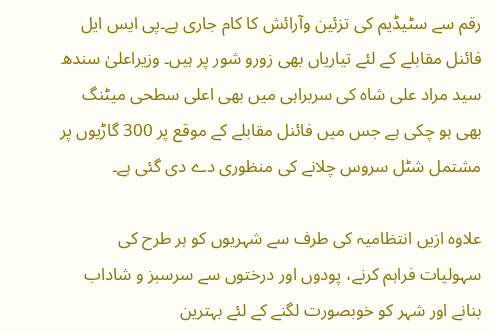رقم سے سٹیڈیم کی تزئین وآرائش کا کام جاری ہے۔پی ایس ایل فائنل مقابلے کے لئے تیاریاں بھی زورو شور پر ہیں۔ وزیراعلیٰ سندھ سید مراد علی شاہ کی سربراہی میں بھی اعلی سطحی میٹنگ بھی ہو چکی ہے جس میں فائنل مقابلے کے موقع پر 300 گاڑیوں پر مشتمل شٹل سروس چلانے کی منظوری دے دی گئی ہے۔

علاوہ ازیں انتظامیہ کی طرف سے شہریوں کو ہر طرح کی سہولیات فراہم کرنے، پودوں اور درختوں سے سرسبز و شاداب بنانے اور شہر کو خوبصورت لگنے کے لئے بہترین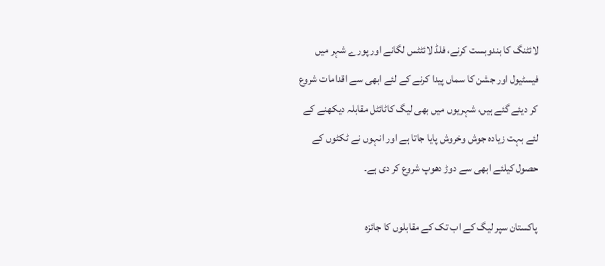لائٹنگ کا بندوبست کرنے، فلڈ لائٹٹس لگانے اور پورے شہر میں فیسٹیول اور جشن کا سماں پیدا کرنے کے لئے ابھی سے اقدامات شروع کر دیئے گئے ہیں، شہریوں میں بھی لیگ کاٹائٹل مقابلہ دیکھنے کے لئے بہت زیادہ جوش وخروش پایا جاتا ہے اور انہوں نے ٹکٹوں کے حصول کیلئے ابھی سے دوڑ دھوپ شروع کر دی ہے۔

پاکستان سپر لیگ کے اب تک کے مقابلوں کا جائزہ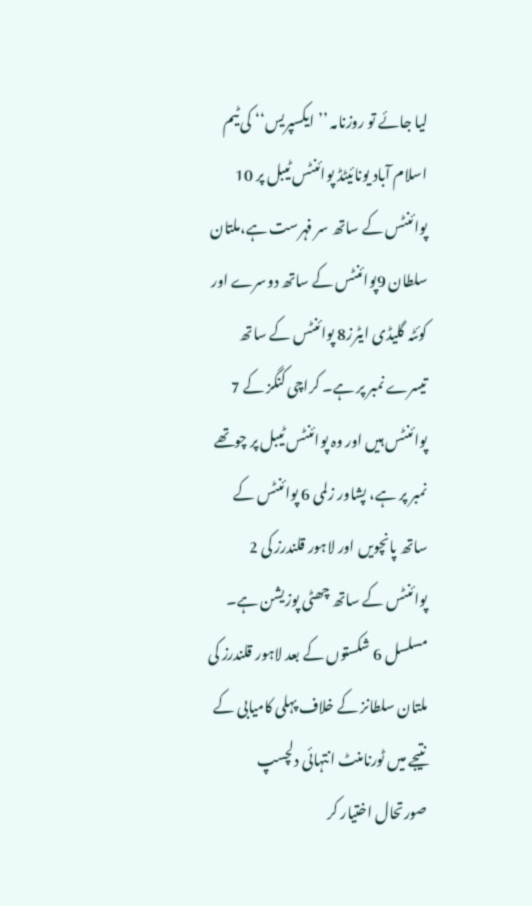لیا جائے تو روزنامہ ’’ایکسپریس‘‘ کی ٹیم اسلام آباد یونائیٹڈ پوائنٹس ٹیبل پر 10 پوائنٹس کے ساتھ سر فہرست ہے،ملتان سلطان 9پوائنٹس کے ساتھ دوسرے اور کوئٹہ گلیڈی ایٹرز8 پوائنٹس کے ساتھ تیسرے نمبر پر ہے۔ کراچی کنگز کے 7 پوائنٹس ہیں اور وہ پوائنٹس ٹیبل پر چوتھے نمبر پر ہے، پشاور زلمی 6 پوائنٹس کے ساتھ پانچویں اور لاہور قلندرز کی 2 پوائنٹس کے ساتھ چھٹی پوزیشن ہے۔ مسلسل 6 شکستوں کے بعد لاہور قلندرز کی ملتان سلطانز کے خلاف پہلی کامیابی کے نتیجے میں ٹورنامنٹ انتہائی دلچسپ صورتحال اختیار کر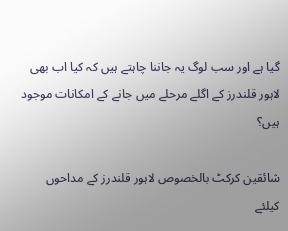گیا ہے اور سب لوگ یہ جاننا چاہتے ہیں کہ کیا اب بھی لاہور قلندرز کے اگلے مرحلے میں جانے کے امکانات موجود ہیں؟

شائقین کرکٹ بالخصوص لاہور قلندرز کے مداحوں کیلئے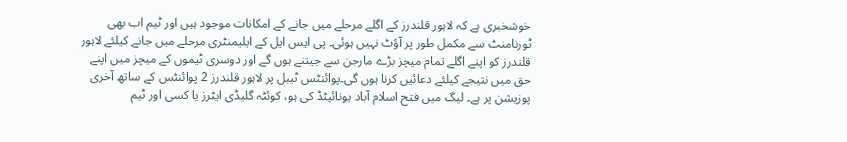خوشخبری ہے کہ لاہور قلندرز کے اگلے مرحلے میں جانے کے امکانات موجود ہیں اور ٹیم اب بھی ٹورنامنٹ سے مکمل طور پر آؤٹ نہیں ہوئی۔ پی ایس ایل کے ایلیمنٹری مرحلے میں جانے کیلئے لاہور قلندرز کو اپنے اگلے تمام میچز بڑے مارجن سے جیتنے ہوں گے اور دوسری ٹیموں کے میچز میں اپنے حق میں نتیجے کیلئے دعائیں کرنا ہوں گی۔پوائنٹس ٹیبل پر لاہور قلندرز 2 پوائنٹس کے ساتھ آخری پوزیشن پر ہے۔ لیگ میں فتح اسلام آباد یونائیٹڈ کی ہو، کوئٹہ گلیڈی ایٹرز یا کسی اور ٹیم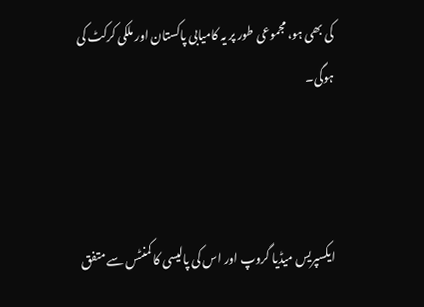کی بھی ہو، مجموعی طور پر یہ کامیابی پاکستان اور ملکی کرکٹ کی ہوگی۔



ایکسپریس میڈیا گروپ اور اس کی پالیسی کا کمنٹس سے متفق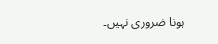ہونا ضروری نہیں۔